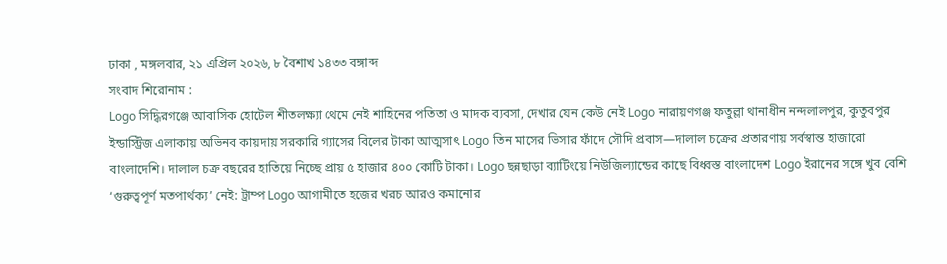ঢাকা , মঙ্গলবার, ২১ এপ্রিল ২০২৬, ৮ বৈশাখ ১৪৩৩ বঙ্গাব্দ
সংবাদ শিরোনাম :
Logo সিদ্ধিরগঞ্জে আবাসিক হোটেল শীতলক্ষ্যা থেমে নেই শাহিনের পতিতা ও মাদক ব্যবসা, দেখার যেন কেউ নেই Logo নারায়ণগঞ্জ ফতুল্লা থানাধীন নন্দলালপুর, কুতুবপুর ইন্ডাস্ট্রিজ এলাকায় অভিনব কায়দায় সরকারি গ্যাসের বিলের টাকা আত্মসাৎ Logo তিন মাসের ভিসার ফাঁদে সৌদি প্রবাস—দালাল চক্রের প্রতারণায় সর্বস্বান্ত হাজারো বাংলাদেশি। দালাল চক্র বছরের হাতিয়ে নিচ্ছে প্রায় ৫ হাজার ৪০০ কোটি টাকা। Logo ছন্নছাড়া ব্যাটিংয়ে নিউজিল্যান্ডের কাছে বিধ্বস্ত বাংলাদেশ Logo ইরানের সঙ্গে খুব বেশি ‘গুরুত্বপূর্ণ মতপার্থক্য’ নেই: ট্রাম্প Logo আগামীতে হজের খরচ আরও কমানোর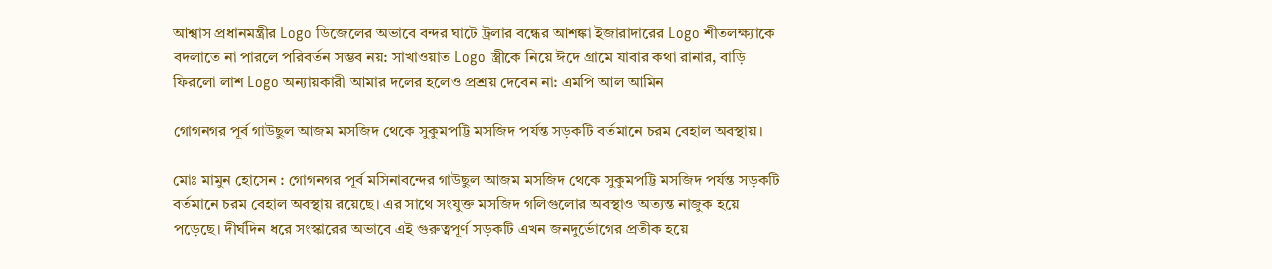আশ্বাস প্রধানমন্ত্রীর Logo ডিজেলের অভাবে বন্দর ঘাটে ট্রলার বন্ধের আশঙ্কা ইজারাদারের Logo শীতলক্ষ্যাকে বদলাতে না পারলে পরিবর্তন সম্ভব নয়: সাখাওয়াত Logo স্ত্রীকে নিয়ে ঈদে গ্রামে যাবার কথা রানার, বাড়ি ফিরলো লাশ Logo অন্যায়কারী আমার দলের হলেও প্রশ্রয় দেবেন না: এমপি আল আমিন

গোগনগর পূর্ব গাউছুল আজম মসজিদ থেকে সুকুমপট্টি মসজিদ পর্যন্ত সড়কটি বর্তমানে চরম বেহাল অবস্থায়।

মোঃ মামুন হোসেন : গোগনগর পূর্ব মসিনাবন্দের গাউছুল আজম মসজিদ থেকে সুকুমপট্টি মসজিদ পর্যন্ত সড়কটি বর্তমানে চরম বেহাল অবস্থায় রয়েছে। এর সাথে সংযুক্ত মসজিদ গলিগুলোর অবস্থাও অত্যন্ত নাজুক হয়ে পড়েছে। দীর্ঘদিন ধরে সংস্কারের অভাবে এই গুরুত্বপূর্ণ সড়কটি এখন জনদুর্ভোগের প্রতীক হয়ে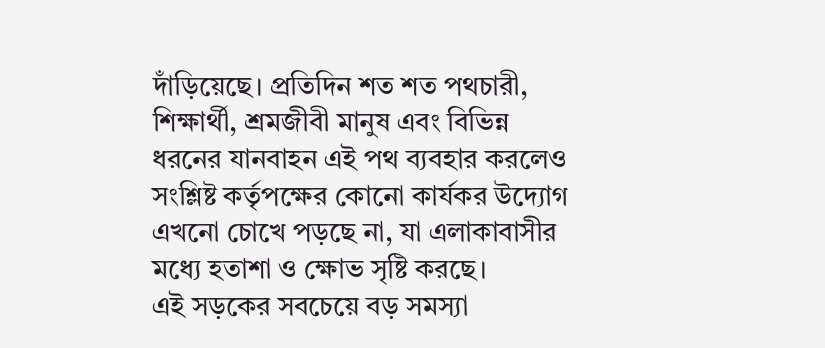দাঁড়িয়েছে। প্রতিদিন শত শত পথচারী, শিক্ষার্থী, শ্রমজীবী মানুষ এবং বিভিন্ন ধরনের যানবাহন এই পথ ব্যবহার করলেও সংশ্লিষ্ট কর্তৃপক্ষের কোনো কার্যকর উদ্যোগ এখনো চোখে পড়ছে না, যা এলাকাবাসীর মধ্যে হতাশা ও ক্ষোভ সৃষ্টি করছে।
এই সড়কের সবচেয়ে বড় সমস্যা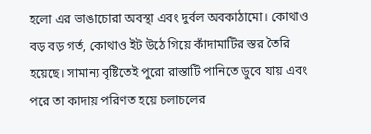হলো এর ভাঙাচোরা অবস্থা এবং দুর্বল অবকাঠামো। কোথাও বড় বড় গর্ত, কোথাও ইট উঠে গিয়ে কাঁদামাটির স্তর তৈরি হয়েছে। সামান্য বৃষ্টিতেই পুরো রাস্তাটি পানিতে ডুবে যায় এবং পরে তা কাদায় পরিণত হয়ে চলাচলের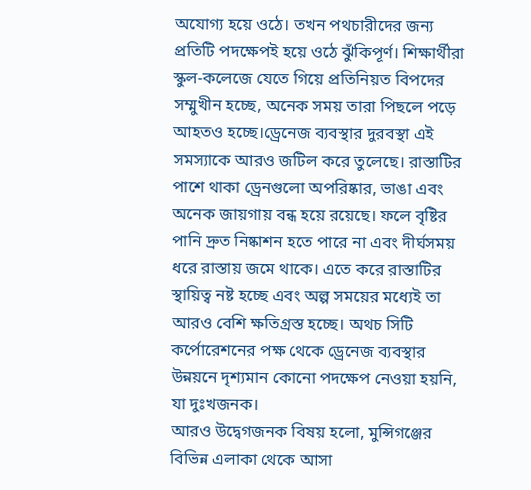অযোগ্য হয়ে ওঠে। তখন পথচারীদের জন্য প্রতিটি পদক্ষেপই হয়ে ওঠে ঝুঁকিপূর্ণ। শিক্ষার্থীরা স্কুল-কলেজে যেতে গিয়ে প্রতিনিয়ত বিপদের সম্মুখীন হচ্ছে, অনেক সময় তারা পিছলে পড়ে আহতও হচ্ছে।ড্রেনেজ ব্যবস্থার দুরবস্থা এই সমস্যাকে আরও জটিল করে তুলেছে। রাস্তাটির পাশে থাকা ড্রেনগুলো অপরিষ্কার, ভাঙা এবং অনেক জায়গায় বন্ধ হয়ে রয়েছে। ফলে বৃষ্টির পানি দ্রুত নিষ্কাশন হতে পারে না এবং দীর্ঘসময় ধরে রাস্তায় জমে থাকে। এতে করে রাস্তাটির স্থায়িত্ব নষ্ট হচ্ছে এবং অল্প সময়ের মধ্যেই তা আরও বেশি ক্ষতিগ্রস্ত হচ্ছে। অথচ সিটি কর্পোরেশনের পক্ষ থেকে ড্রেনেজ ব্যবস্থার উন্নয়নে দৃশ্যমান কোনো পদক্ষেপ নেওয়া হয়নি, যা দুঃখজনক।
আরও উদ্বেগজনক বিষয় হলো, মুন্সিগঞ্জের বিভিন্ন এলাকা থেকে আসা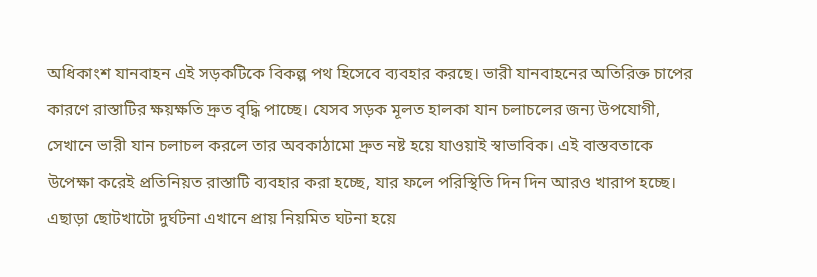অধিকাংশ যানবাহন এই সড়কটিকে বিকল্প পথ হিসেবে ব্যবহার করছে। ভারী যানবাহনের অতিরিক্ত চাপের কারণে রাস্তাটির ক্ষয়ক্ষতি দ্রুত বৃদ্ধি পাচ্ছে। যেসব সড়ক মূলত হালকা যান চলাচলের জন্য উপযোগী, সেখানে ভারী যান চলাচল করলে তার অবকাঠামো দ্রুত নষ্ট হয়ে যাওয়াই স্বাভাবিক। এই বাস্তবতাকে উপেক্ষা করেই প্রতিনিয়ত রাস্তাটি ব্যবহার করা হচ্ছে, যার ফলে পরিস্থিতি দিন দিন আরও খারাপ হচ্ছে। এছাড়া ছোটখাটো দুর্ঘটনা এখানে প্রায় নিয়মিত ঘটনা হয়ে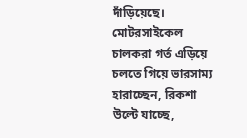দাঁড়িয়েছে। মোটরসাইকেল চালকরা গর্ত এড়িয়ে চলতে গিয়ে ভারসাম্য হারাচ্ছেন, রিকশা উল্টে যাচ্ছে,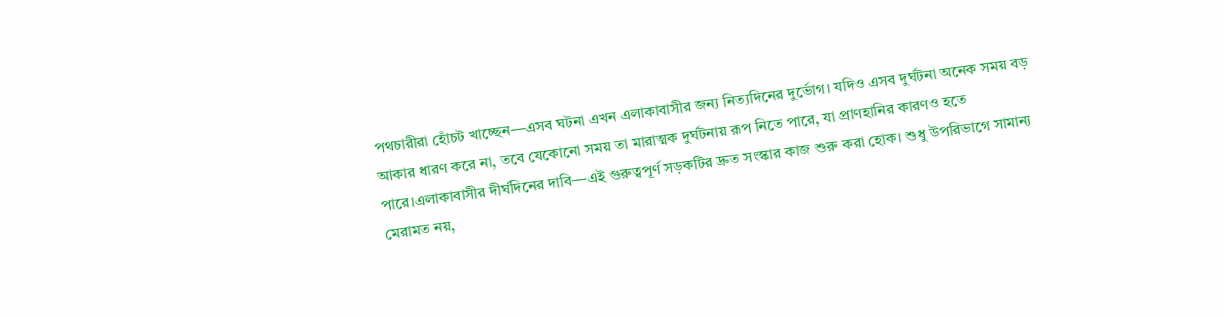পথচারীরা হোঁচট খাচ্ছেন—এসব ঘটনা এখন এলাকাবাসীর জন্য নিত্যদিনের দুর্ভোগ। যদিও এসব দুর্ঘটনা অনেক সময় বড় আকার ধারণ করে না, তবে যেকোনো সময় তা মারাত্মক দুর্ঘটনায় রূপ নিতে পারে, যা প্রাণহানির কারণও হতে পারে।এলাকাবাসীর দীর্ঘদিনের দাবি—এই গুরুত্বপূর্ণ সড়কটির দ্রুত সংস্কার কাজ শুরু করা হোক। শুধু উপরিভাগে সামান্য মেরামত নয়,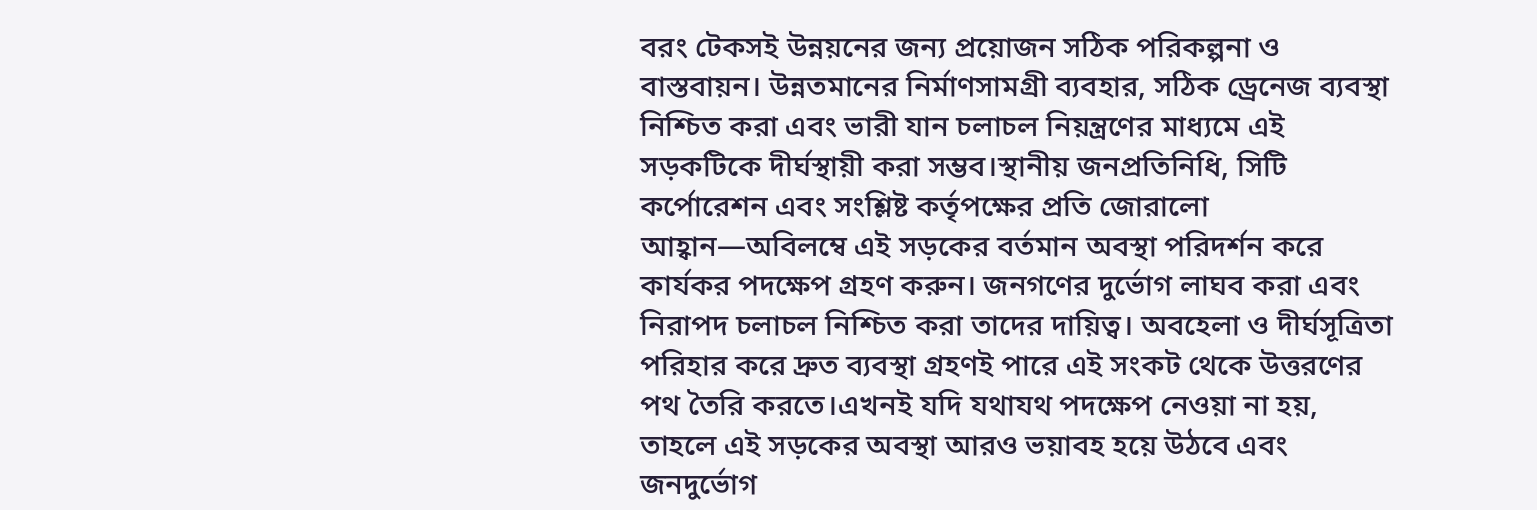বরং টেকসই উন্নয়নের জন্য প্রয়োজন সঠিক পরিকল্পনা ও বাস্তবায়ন। উন্নতমানের নির্মাণসামগ্রী ব্যবহার, সঠিক ড্রেনেজ ব্যবস্থা নিশ্চিত করা এবং ভারী যান চলাচল নিয়ন্ত্রণের মাধ্যমে এই সড়কটিকে দীর্ঘস্থায়ী করা সম্ভব।স্থানীয় জনপ্রতিনিধি, সিটি কর্পোরেশন এবং সংশ্লিষ্ট কর্তৃপক্ষের প্রতি জোরালো আহ্বান—অবিলম্বে এই সড়কের বর্তমান অবস্থা পরিদর্শন করে কার্যকর পদক্ষেপ গ্রহণ করুন। জনগণের দুর্ভোগ লাঘব করা এবং নিরাপদ চলাচল নিশ্চিত করা তাদের দায়িত্ব। অবহেলা ও দীর্ঘসূত্রিতা পরিহার করে দ্রুত ব্যবস্থা গ্রহণই পারে এই সংকট থেকে উত্তরণের পথ তৈরি করতে।এখনই যদি যথাযথ পদক্ষেপ নেওয়া না হয়, তাহলে এই সড়কের অবস্থা আরও ভয়াবহ হয়ে উঠবে এবং জনদুর্ভোগ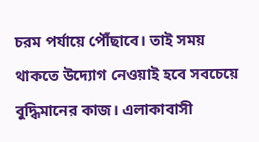চরম পর্যায়ে পৌঁছাবে। তাই সময় থাকতে উদ্যোগ নেওয়াই হবে সবচেয়ে বুদ্ধিমানের কাজ। এলাকাবাসী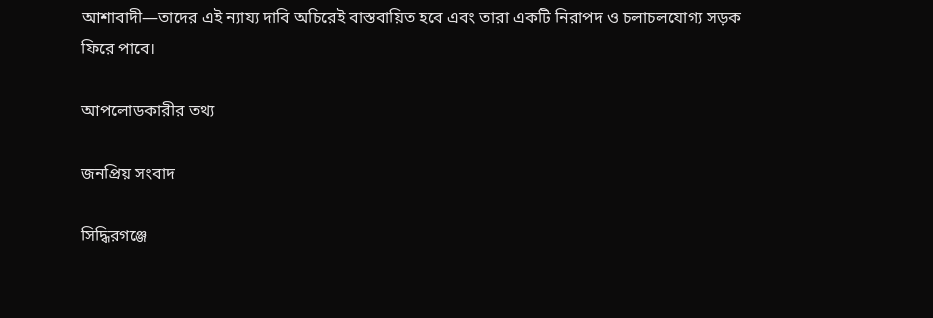আশাবাদী—তাদের এই ন্যায্য দাবি অচিরেই বাস্তবায়িত হবে এবং তারা একটি নিরাপদ ও চলাচলযোগ্য সড়ক ফিরে পাবে।

আপলোডকারীর তথ্য

জনপ্রিয় সংবাদ

সিদ্ধিরগঞ্জে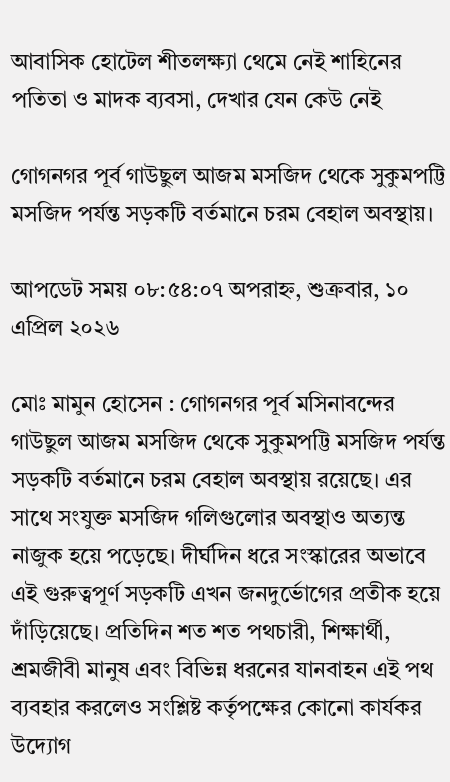আবাসিক হোটেল শীতলক্ষ্যা থেমে নেই শাহিনের পতিতা ও মাদক ব্যবসা, দেখার যেন কেউ নেই

গোগনগর পূর্ব গাউছুল আজম মসজিদ থেকে সুকুমপট্টি মসজিদ পর্যন্ত সড়কটি বর্তমানে চরম বেহাল অবস্থায়।

আপডেট সময় ০৮:৫৪:০৭ অপরাহ্ন, শুক্রবার, ১০ এপ্রিল ২০২৬

মোঃ মামুন হোসেন : গোগনগর পূর্ব মসিনাবন্দের গাউছুল আজম মসজিদ থেকে সুকুমপট্টি মসজিদ পর্যন্ত সড়কটি বর্তমানে চরম বেহাল অবস্থায় রয়েছে। এর সাথে সংযুক্ত মসজিদ গলিগুলোর অবস্থাও অত্যন্ত নাজুক হয়ে পড়েছে। দীর্ঘদিন ধরে সংস্কারের অভাবে এই গুরুত্বপূর্ণ সড়কটি এখন জনদুর্ভোগের প্রতীক হয়ে দাঁড়িয়েছে। প্রতিদিন শত শত পথচারী, শিক্ষার্থী, শ্রমজীবী মানুষ এবং বিভিন্ন ধরনের যানবাহন এই পথ ব্যবহার করলেও সংশ্লিষ্ট কর্তৃপক্ষের কোনো কার্যকর উদ্যোগ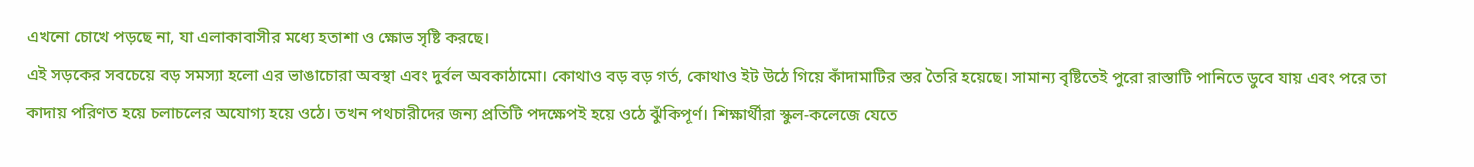এখনো চোখে পড়ছে না, যা এলাকাবাসীর মধ্যে হতাশা ও ক্ষোভ সৃষ্টি করছে।
এই সড়কের সবচেয়ে বড় সমস্যা হলো এর ভাঙাচোরা অবস্থা এবং দুর্বল অবকাঠামো। কোথাও বড় বড় গর্ত, কোথাও ইট উঠে গিয়ে কাঁদামাটির স্তর তৈরি হয়েছে। সামান্য বৃষ্টিতেই পুরো রাস্তাটি পানিতে ডুবে যায় এবং পরে তা কাদায় পরিণত হয়ে চলাচলের অযোগ্য হয়ে ওঠে। তখন পথচারীদের জন্য প্রতিটি পদক্ষেপই হয়ে ওঠে ঝুঁকিপূর্ণ। শিক্ষার্থীরা স্কুল-কলেজে যেতে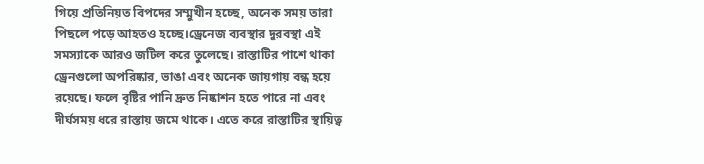গিয়ে প্রতিনিয়ত বিপদের সম্মুখীন হচ্ছে, অনেক সময় তারা পিছলে পড়ে আহতও হচ্ছে।ড্রেনেজ ব্যবস্থার দুরবস্থা এই সমস্যাকে আরও জটিল করে তুলেছে। রাস্তাটির পাশে থাকা ড্রেনগুলো অপরিষ্কার, ভাঙা এবং অনেক জায়গায় বন্ধ হয়ে রয়েছে। ফলে বৃষ্টির পানি দ্রুত নিষ্কাশন হতে পারে না এবং দীর্ঘসময় ধরে রাস্তায় জমে থাকে। এতে করে রাস্তাটির স্থায়িত্ব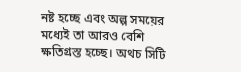নষ্ট হচ্ছে এবং অল্প সময়ের মধ্যেই তা আরও বেশি ক্ষতিগ্রস্ত হচ্ছে। অথচ সিটি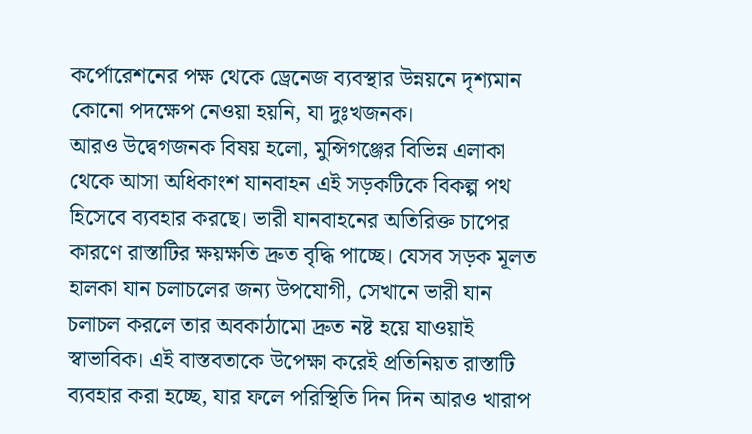কর্পোরেশনের পক্ষ থেকে ড্রেনেজ ব্যবস্থার উন্নয়নে দৃশ্যমান কোনো পদক্ষেপ নেওয়া হয়নি, যা দুঃখজনক।
আরও উদ্বেগজনক বিষয় হলো, মুন্সিগঞ্জের বিভিন্ন এলাকা থেকে আসা অধিকাংশ যানবাহন এই সড়কটিকে বিকল্প পথ হিসেবে ব্যবহার করছে। ভারী যানবাহনের অতিরিক্ত চাপের কারণে রাস্তাটির ক্ষয়ক্ষতি দ্রুত বৃদ্ধি পাচ্ছে। যেসব সড়ক মূলত হালকা যান চলাচলের জন্য উপযোগী, সেখানে ভারী যান চলাচল করলে তার অবকাঠামো দ্রুত নষ্ট হয়ে যাওয়াই স্বাভাবিক। এই বাস্তবতাকে উপেক্ষা করেই প্রতিনিয়ত রাস্তাটি ব্যবহার করা হচ্ছে, যার ফলে পরিস্থিতি দিন দিন আরও খারাপ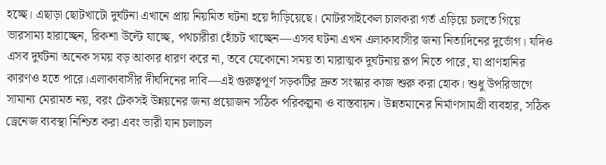হচ্ছে। এছাড়া ছোটখাটো দুর্ঘটনা এখানে প্রায় নিয়মিত ঘটনা হয়ে দাঁড়িয়েছে। মোটরসাইকেল চালকরা গর্ত এড়িয়ে চলতে গিয়ে ভারসাম্য হারাচ্ছেন, রিকশা উল্টে যাচ্ছে, পথচারীরা হোঁচট খাচ্ছেন—এসব ঘটনা এখন এলাকাবাসীর জন্য নিত্যদিনের দুর্ভোগ। যদিও এসব দুর্ঘটনা অনেক সময় বড় আকার ধারণ করে না, তবে যেকোনো সময় তা মারাত্মক দুর্ঘটনায় রূপ নিতে পারে, যা প্রাণহানির কারণও হতে পারে।এলাকাবাসীর দীর্ঘদিনের দাবি—এই গুরুত্বপূর্ণ সড়কটির দ্রুত সংস্কার কাজ শুরু করা হোক। শুধু উপরিভাগে সামান্য মেরামত নয়, বরং টেকসই উন্নয়নের জন্য প্রয়োজন সঠিক পরিকল্পনা ও বাস্তবায়ন। উন্নতমানের নির্মাণসামগ্রী ব্যবহার, সঠিক ড্রেনেজ ব্যবস্থা নিশ্চিত করা এবং ভারী যান চলাচল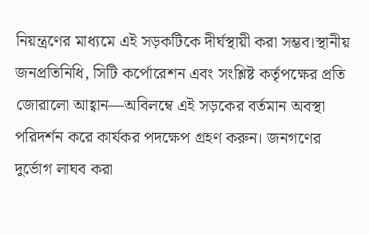নিয়ন্ত্রণের মাধ্যমে এই সড়কটিকে দীর্ঘস্থায়ী করা সম্ভব।স্থানীয় জনপ্রতিনিধি, সিটি কর্পোরেশন এবং সংশ্লিষ্ট কর্তৃপক্ষের প্রতি জোরালো আহ্বান—অবিলম্বে এই সড়কের বর্তমান অবস্থা পরিদর্শন করে কার্যকর পদক্ষেপ গ্রহণ করুন। জনগণের দুর্ভোগ লাঘব করা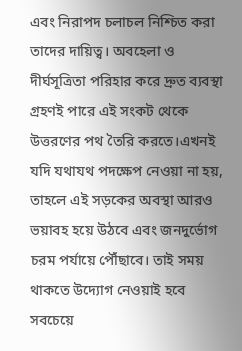এবং নিরাপদ চলাচল নিশ্চিত করা তাদের দায়িত্ব। অবহেলা ও দীর্ঘসূত্রিতা পরিহার করে দ্রুত ব্যবস্থা গ্রহণই পারে এই সংকট থেকে উত্তরণের পথ তৈরি করতে।এখনই যদি যথাযথ পদক্ষেপ নেওয়া না হয়, তাহলে এই সড়কের অবস্থা আরও ভয়াবহ হয়ে উঠবে এবং জনদুর্ভোগ চরম পর্যায়ে পৌঁছাবে। তাই সময় থাকতে উদ্যোগ নেওয়াই হবে সবচেয়ে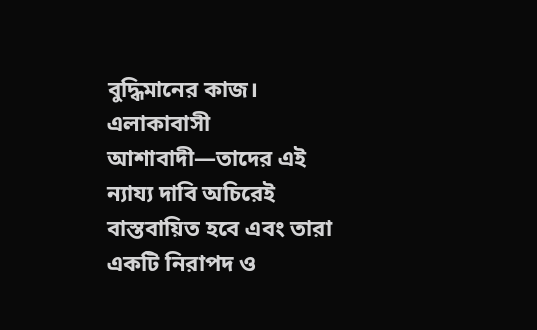বুদ্ধিমানের কাজ। এলাকাবাসী আশাবাদী—তাদের এই ন্যায্য দাবি অচিরেই বাস্তবায়িত হবে এবং তারা একটি নিরাপদ ও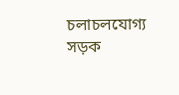চলাচলযোগ্য সড়ক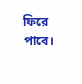ফিরে পাবে।